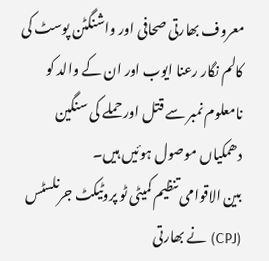معروف بھارتی صحافی اور واشنگٹن پوسٹ کی کالم نگار رعنا ایوب اور ان کے والد کو نامعلوم نمبر سے قتل اور حملے کی سنگین دھمکیاں موصول ہوئیں ہیں۔
بین الاقوامی تنظیم کمیٹی ٹو پروٹیکٹ جرنلسٹس (CPJ) نے بھارتی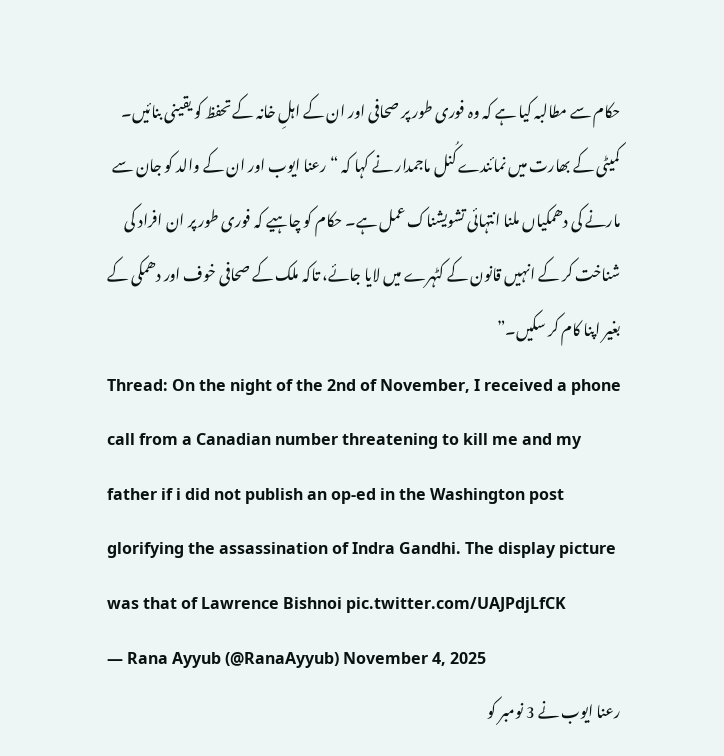حکام سے مطالبہ کیا ہے کہ وہ فوری طور پر صحافی اور ان کے اہلِ خانہ کے تحفظ کو یقینی بنائیں۔
کمیٹی کے بھارت میں نمائندے کُنل ماجمدار نے کہا کہ “رعنا ایوب اور ان کے والد کو جان سے مارنے کی دھمکیاں ملنا انتہائی تشویشناک عمل ہے۔ حکام کو چاہیے کہ فوری طور پر ان افراد کی شناخت کر کے انہیں قانون کے کٹہرے میں لایا جائے، تاکہ ملک کے صحافی خوف اور دھمکی کے بغیر اپنا کام کر سکیں۔”
Thread: On the night of the 2nd of November, I received a phone call from a Canadian number threatening to kill me and my father if i did not publish an op-ed in the Washington post glorifying the assassination of Indra Gandhi. The display picture was that of Lawrence Bishnoi pic.twitter.com/UAJPdjLfCK
— Rana Ayyub (@RanaAyyub) November 4, 2025
رعنا ایوب نے 3 نومبر کو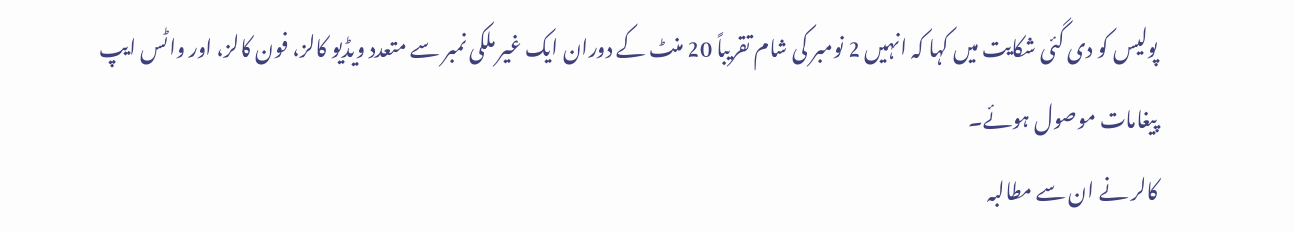پولیس کو دی گئی شکایت میں کہا کہ انہیں 2 نومبر کی شام تقریباً 20 منٹ کے دوران ایک غیر ملکی نمبر سے متعدد ویڈیو کالز، فون کالز، اور واٹس ایپ پیغامات موصول ہوئے۔
کالر نے ان سے مطالبہ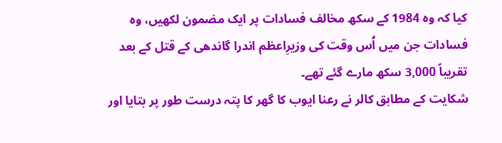کیا کہ وہ 1984 کے سکھ مخالف فسادات پر ایک مضمون لکھیں، وہ فسادات جن میں اُس وقت کی وزیرِاعظم اندرا گاندھی کے قتل کے بعد تقریباً 3,000 سکھ مارے گئے تھے۔
شکایت کے مطابق کالر نے رعنا ایوب کا گھر کا پتہ درست طور پر بتایا اور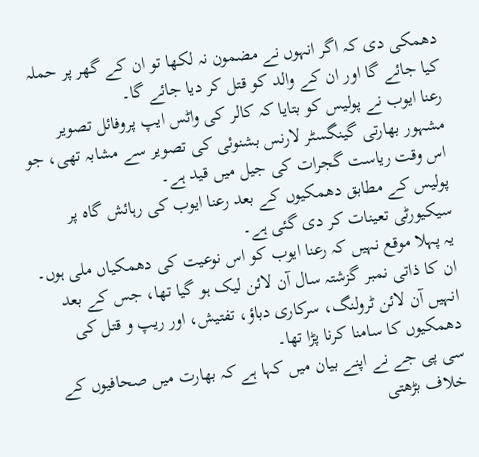دھمکی دی کہ اگر انہوں نے مضمون نہ لکھا تو ان کے گھر پر حملہ کیا جائے گا اور ان کے والد کو قتل کر دیا جائے گا۔
رعنا ایوب نے پولیس کو بتایا کہ کالر کی واٹس ایپ پروفائل تصویر مشہور بھارتی گینگسٹر لارنس بشنوئی کی تصویر سے مشابہ تھی، جو اس وقت ریاست گجرات کی جیل میں قید ہے۔
پولیس کے مطابق دھمکیوں کے بعد رعنا ایوب کی رہائش گاہ پر سیکیورٹی تعینات کر دی گئی ہے۔
یہ پہلا موقع نہیں کہ رعنا ایوب کو اس نوعیت کی دھمکیاں ملی ہوں۔ ان کا ذاتی نمبر گزشتہ سال آن لائن لیک ہو گیا تھا، جس کے بعد انہیں آن لائن ٹرولنگ، سرکاری دباؤ، تفتیش، اور ریپ و قتل کی دھمکیوں کا سامنا کرنا پڑا تھا۔
سی پی جے نے اپنے بیان میں کہا ہے کہ بھارت میں صحافیوں کے خلاف بڑھتی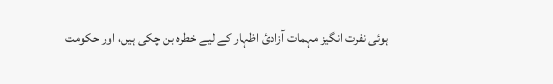ہوئی نفرت انگیز مہمات آزادیٔ اظہار کے لیے خطرہ بن چکی ہیں، اور حکومت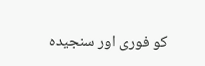کو فوری اور سنجیدہ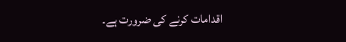اقدامات کرنے کی ضرورت ہے۔